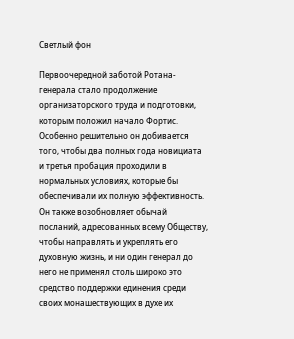Светлый фон

Первоочередной заботой Ротана-генерала стало продолжение организаторского труда и подготовки, которым положил начало Фортис. Особенно решительно он добивается того, чтобы два полных года новициата и третья пробация проходили в нормальных условиях, которые бы обеспечивали их полную эффективность. Он также возобновляет обычай посланий, адресованных всему Обществу, чтобы направлять и укреплять его духовную жизнь, и ни один генерал до него не применял столь широко это средство поддержки единения среди своих монашествующих в духе их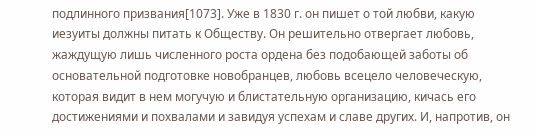подлинного призвания[1073]. Уже в 1830 г. он пишет о той любви, какую иезуиты должны питать к Обществу. Он решительно отвергает любовь, жаждущую лишь численного роста ордена без подобающей заботы об основательной подготовке новобранцев, любовь всецело человеческую, которая видит в нем могучую и блистательную организацию, кичась его достижениями и похвалами и завидуя успехам и славе других. И, напротив, он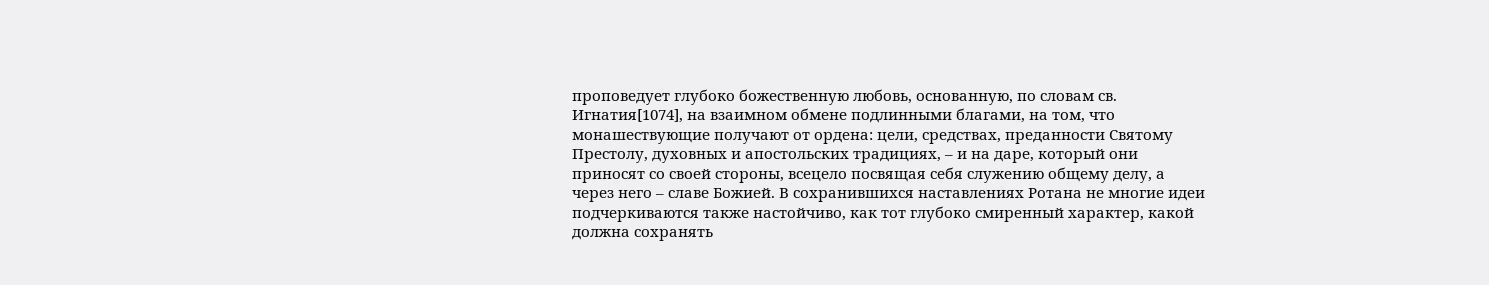проповедует глубоко божественную любовь, основанную, по словам св. Игнатия[1074], на взаимном обмене подлинными благами, на том, что монашествующие получают от ордена: цели, средствах, преданности Святому Престолу, духовных и апостольских традициях, – и на даре, который они приносят со своей стороны, всецело посвящая себя служению общему делу, а через него – славе Божией. В сохранившихся наставлениях Ротана не многие идеи подчеркиваются также настойчиво, как тот глубоко смиренный характер, какой должна сохранять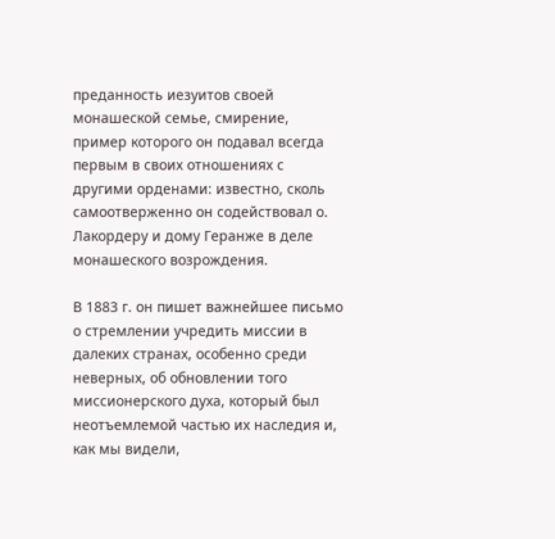преданность иезуитов своей монашеской семье, смирение, пример которого он подавал всегда первым в своих отношениях с другими орденами: известно, сколь самоотверженно он содействовал о. Лакордеру и дому Геранже в деле монашеского возрождения.

В 1883 г. он пишет важнейшее письмо о стремлении учредить миссии в далеких странах, особенно среди неверных, об обновлении того миссионерского духа, который был неотъемлемой частью их наследия и, как мы видели,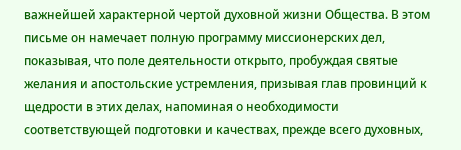важнейшей характерной чертой духовной жизни Общества. В этом письме он намечает полную программу миссионерских дел, показывая, что поле деятельности открыто, пробуждая святые желания и апостольские устремления, призывая глав провинций к щедрости в этих делах, напоминая о необходимости соответствующей подготовки и качествах, прежде всего духовных,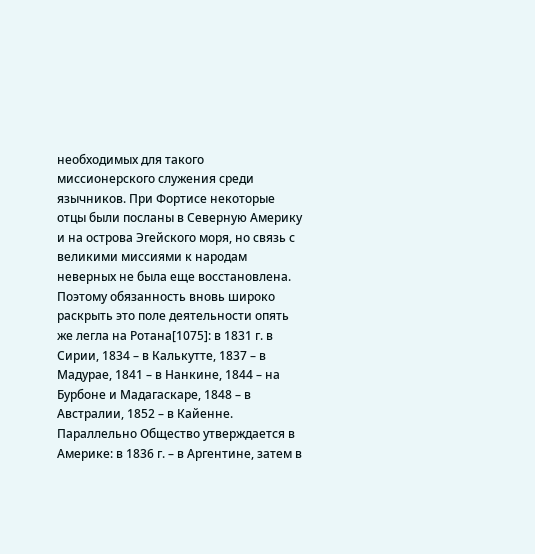необходимых для такого миссионерского служения среди язычников. При Фортисе некоторые отцы были посланы в Северную Америку и на острова Эгейского моря, но связь с великими миссиями к народам неверных не была еще восстановлена. Поэтому обязанность вновь широко раскрыть это поле деятельности опять же легла на Ротана[1075]: в 1831 г. в Сирии, 1834 – в Калькутте, 1837 – в Мадурае, 1841 – в Нанкине, 1844 – на Бурбоне и Мадагаскаре, 1848 – в Австралии, 1852 – в Кайенне. Параллельно Общество утверждается в Америке: в 1836 г. – в Аргентине, затем в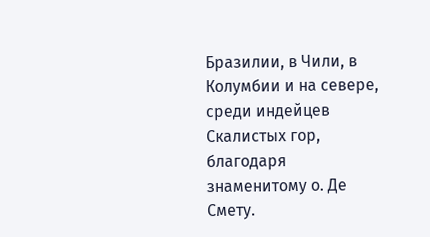Бразилии, в Чили, в Колумбии и на севере, среди индейцев Скалистых гор, благодаря знаменитому о. Де Смету.